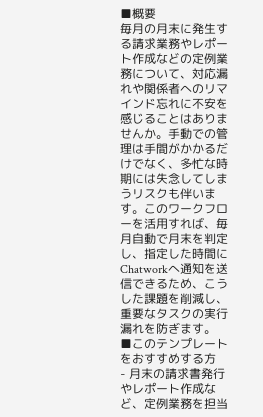■概要
毎月の月末に発生する請求業務やレポート作成などの定例業務について、対応漏れや関係者へのリマインド忘れに不安を感じることはありませんか。手動での管理は手間がかかるだけでなく、多忙な時期には失念してしまうリスクも伴います。このワークフローを活用すれば、毎月自動で月末を判定し、指定した時間にChatworkへ通知を送信できるため、こうした課題を削減し、重要なタスクの実行漏れを防ぎます。
■このテンプレートをおすすめする方
- 月末の請求書発行やレポート作成など、定例業務を担当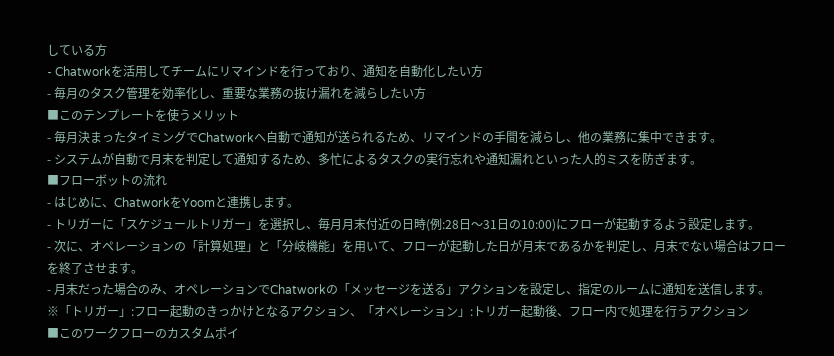している方
- Chatworkを活用してチームにリマインドを行っており、通知を自動化したい方
- 毎月のタスク管理を効率化し、重要な業務の抜け漏れを減らしたい方
■このテンプレートを使うメリット
- 毎月決まったタイミングでChatworkへ自動で通知が送られるため、リマインドの手間を減らし、他の業務に集中できます。
- システムが自動で月末を判定して通知するため、多忙によるタスクの実行忘れや通知漏れといった人的ミスを防ぎます。
■フローボットの流れ
- はじめに、ChatworkをYoomと連携します。
- トリガーに「スケジュールトリガー」を選択し、毎月月末付近の日時(例:28日〜31日の10:00)にフローが起動するよう設定します。
- 次に、オペレーションの「計算処理」と「分岐機能」を用いて、フローが起動した日が月末であるかを判定し、月末でない場合はフローを終了させます。
- 月末だった場合のみ、オペレーションでChatworkの「メッセージを送る」アクションを設定し、指定のルームに通知を送信します。
※「トリガー」:フロー起動のきっかけとなるアクション、「オペレーション」:トリガー起動後、フロー内で処理を行うアクション
■このワークフローのカスタムポイ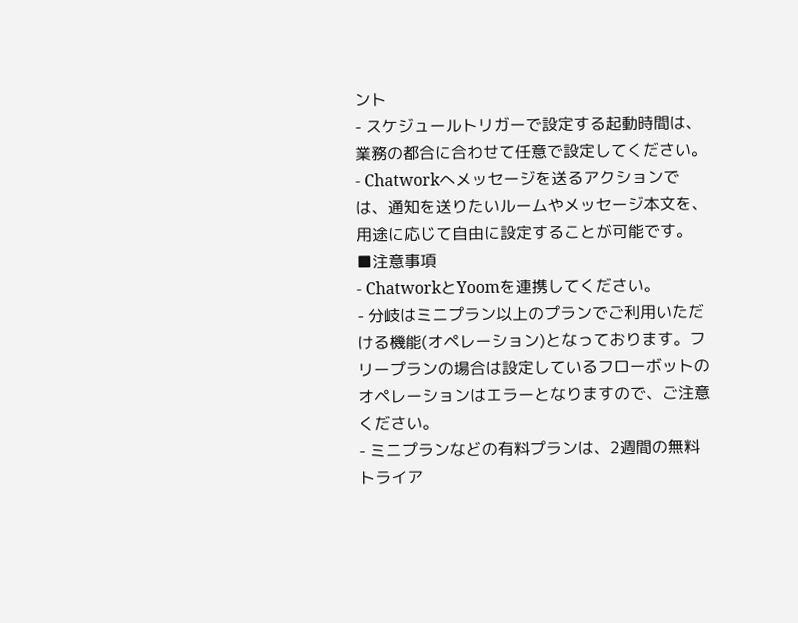ント
- スケジュールトリガーで設定する起動時間は、業務の都合に合わせて任意で設定してください。
- Chatworkへメッセージを送るアクションでは、通知を送りたいルームやメッセージ本文を、用途に応じて自由に設定することが可能です。
■注意事項
- ChatworkとYoomを連携してください。
- 分岐はミニプラン以上のプランでご利用いただける機能(オペレーション)となっております。フリープランの場合は設定しているフローボットのオペレーションはエラーとなりますので、ご注意ください。
- ミニプランなどの有料プランは、2週間の無料トライア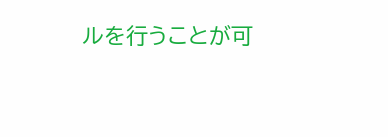ルを行うことが可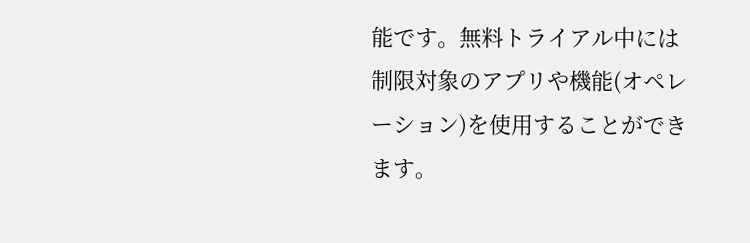能です。無料トライアル中には制限対象のアプリや機能(オペレーション)を使用することができます。